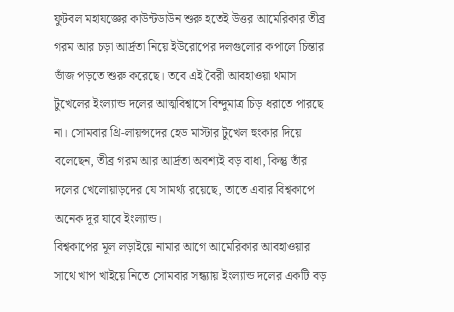ফুটবল মহাযজ্ঞের কাউন্টডাউন শুরু হতেই উত্তর আমেরিকার তীব্র গরম আর চড়া আর্দ্রতা নিয়ে ইউরোপের দলগুলোর কপালে চিন্তার ভাঁজ পড়তে শুরু করেছে। তবে এই বৈরী আবহাওয়া থমাস টুখেলের ইংল্যান্ড দলের আত্মবিশ্বাসে বিন্দুমাত্র চিড় ধরাতে পারছে না। সোমবার থ্রি-লায়ন্সদের হেড মাস্টার টুখেল হুংকার দিয়ে বলেছেন, তীব্র গরম আর আর্দ্রতা অবশ্যই বড় বাধা, কিন্তু তাঁর দলের খেলোয়াড়দের যে সামর্থ্য রয়েছে, তাতে এবার বিশ্বকাপে অনেক দূর যাবে ইংল্যান্ড।
বিশ্বকাপের মূল লড়াইয়ে নামার আগে আমেরিকার আবহাওয়ার সাথে খাপ খাইয়ে নিতে সোমবার সন্ধ্যায় ইংল্যান্ড দলের একটি বড়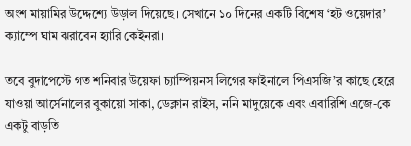অংশ মায়ামির উদ্দেশ্যে উড়াল দিয়েছে। সেখানে ১০ দিনের একটি বিশেষ ‘হট ওয়েদার’ ক্যাম্পে ঘাম ঝরাবেন হ্যারি কেইনরা।

তবে বুদাপেস্টে গত শনিবার উয়েফা চ্যাম্পিয়নস লিগের ফাইনালে পিএসজি’র কাছে হেরে যাওয়া আর্সেনালের বুকায়ো সাকা, ডেক্লান রাইস, ননি মাদুয়েকে এবং এবারিশি এজে-কে একটু বাড়তি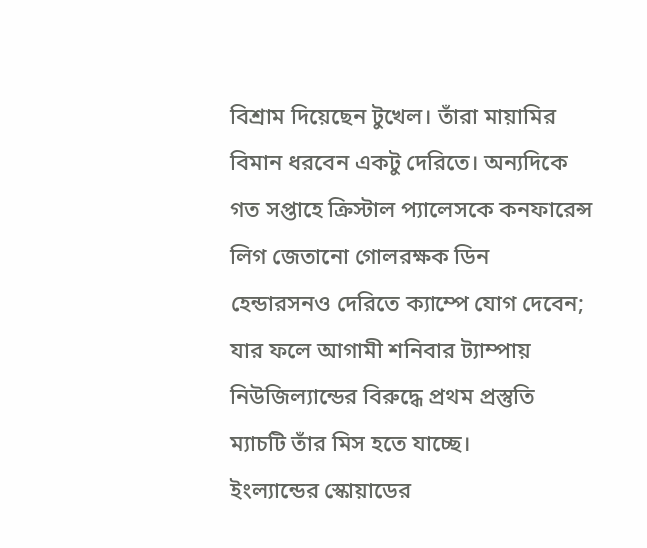বিশ্রাম দিয়েছেন টুখেল। তাঁরা মায়ামির বিমান ধরবেন একটু দেরিতে। অন্যদিকে গত সপ্তাহে ক্রিস্টাল প্যালেসকে কনফারেন্স লিগ জেতানো গোলরক্ষক ডিন হেন্ডারসনও দেরিতে ক্যাম্পে যোগ দেবেন; যার ফলে আগামী শনিবার ট্যাম্পায় নিউজিল্যান্ডের বিরুদ্ধে প্রথম প্রস্তুতি ম্যাচটি তাঁর মিস হতে যাচ্ছে।
ইংল্যান্ডের স্কোয়াডের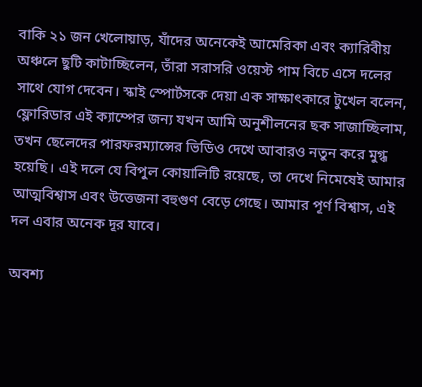বাকি ২১ জন খেলোয়াড়, যাঁদের অনেকেই আমেরিকা এবং ক্যারিবীয় অঞ্চলে ছুটি কাটাচ্ছিলেন, তাঁরা সরাসরি ওয়েস্ট পাম বিচে এসে দলের সাথে যোগ দেবেন। স্কাই স্পোর্টসকে দেয়া এক সাক্ষাৎকারে টুখেল বলেন, ফ্লোরিডার এই ক্যাম্পের জন্য যখন আমি অনুশীলনের ছক সাজাচ্ছিলাম, তখন ছেলেদের পারফরম্যান্সের ভিডিও দেখে আবারও নতুন করে মুগ্ধ হয়েছি। এই দলে যে বিপুল কোয়ালিটি রয়েছে, তা দেখে নিমেষেই আমার আত্মবিশ্বাস এবং উত্তেজনা বহুগুণ বেড়ে গেছে। আমার পূর্ণ বিশ্বাস, এই দল এবার অনেক দূর যাবে।

অবশ্য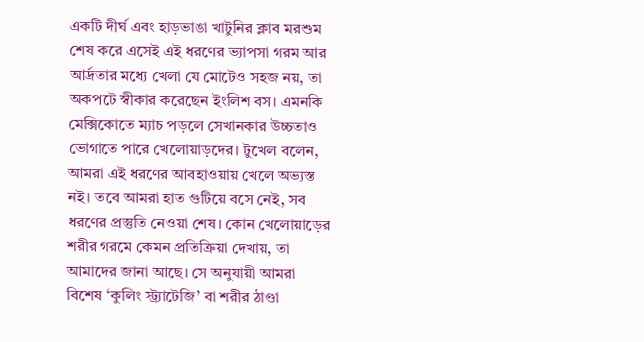একটি দীর্ঘ এবং হাড়ভাঙা খাটুনির ক্লাব মরশুম শেষ করে এসেই এই ধরণের ভ্যাপসা গরম আর আর্দ্রতার মধ্যে খেলা যে মোটেও সহজ নয়, তা অকপটে স্বীকার করেছেন ইংলিশ বস। এমনকি মেক্সিকোতে ম্যাচ পড়লে সেখানকার উচ্চতাও ভোগাতে পারে খেলোয়াড়দের। টুখেল বলেন, আমরা এই ধরণের আবহাওয়ায় খেলে অভ্যস্ত নই। তবে আমরা হাত গুটিয়ে বসে নেই, সব ধরণের প্রস্তুতি নেওয়া শেষ। কোন খেলোয়াড়ের শরীর গরমে কেমন প্রতিক্রিয়া দেখায়, তা আমাদের জানা আছে। সে অনুযায়ী আমরা বিশেষ ‘কুলিং স্ট্র্যাটেজি’ বা শরীর ঠাণ্ডা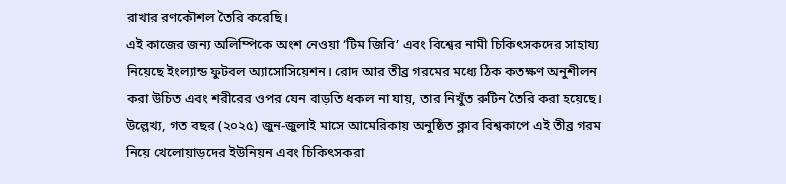রাখার রণকৌশল তৈরি করেছি।
এই কাজের জন্য অলিম্পিকে অংশ নেওয়া ‘টিম জিবি’ এবং বিশ্বের নামী চিকিৎসকদের সাহায্য নিয়েছে ইংল্যান্ড ফুটবল অ্যাসোসিয়েশন। রোদ আর তীব্র গরমের মধ্যে ঠিক কতক্ষণ অনুশীলন করা উচিত এবং শরীরের ওপর যেন বাড়তি ধকল না যায়, তার নিখুঁত রুটিন তৈরি করা হয়েছে। উল্লেখ্য, গত বছর (২০২৫) জুন-জুলাই মাসে আমেরিকায় অনুষ্ঠিত ক্লাব বিশ্বকাপে এই তীব্র গরম নিয়ে খেলোয়াড়দের ইউনিয়ন এবং চিকিৎসকরা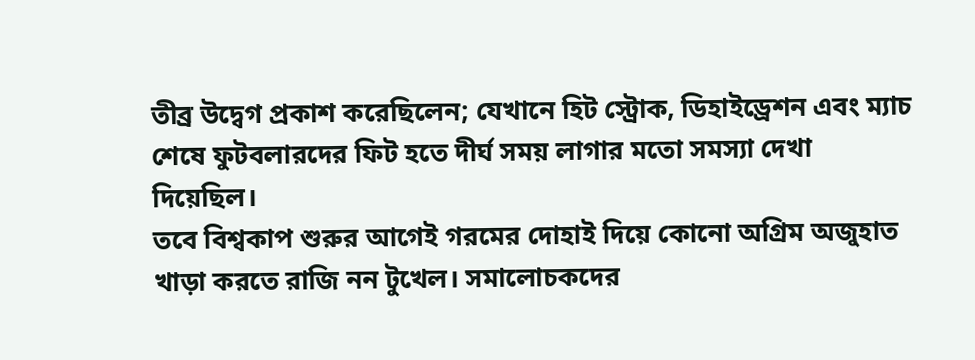তীব্র উদ্বেগ প্রকাশ করেছিলেন; যেখানে হিট স্ট্রোক, ডিহাইড্রেশন এবং ম্যাচ শেষে ফুটবলারদের ফিট হতে দীর্ঘ সময় লাগার মতো সমস্যা দেখা দিয়েছিল।
তবে বিশ্বকাপ শুরুর আগেই গরমের দোহাই দিয়ে কোনো অগ্রিম অজুহাত খাড়া করতে রাজি নন টুখেল। সমালোচকদের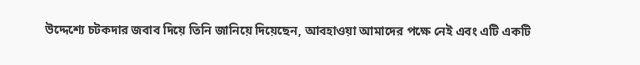উদ্দেশ্যে চটকদার জবাব দিয়ে তিনি জানিয়ে দিয়েছেন, আবহাওয়া আমাদের পক্ষে নেই এবং এটি একটি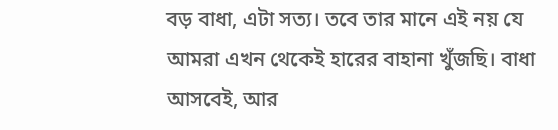বড় বাধা, এটা সত্য। তবে তার মানে এই নয় যে আমরা এখন থেকেই হারের বাহানা খুঁজছি। বাধা আসবেই, আর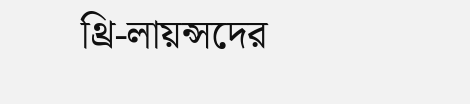থ্রি-লায়ন্সদের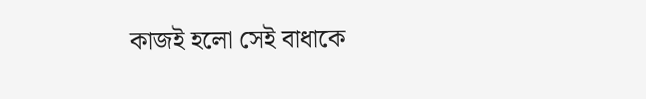কাজই হলো সেই বাধাকে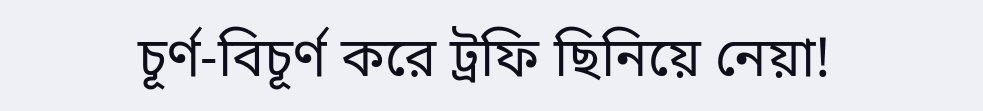চূর্ণ-বিচূর্ণ করে ট্রফি ছিনিয়ে নেয়া!